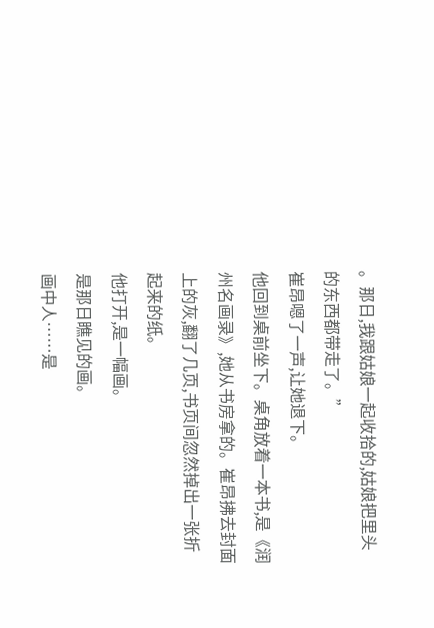。那日,我跟姑娘一起收拾的,姑娘把里头的东西都带走了。”
崔昂嗯了一声,让她退下。
他回到桌前坐下。桌角放着一本书,是《润州名画录》,她从书房拿的。崔昂拂去封面上的灰,翻了几页,书页间忽然掉出一张折起来的纸。
他打开,是一幅画。
是那日瞧见的画。
画中人……是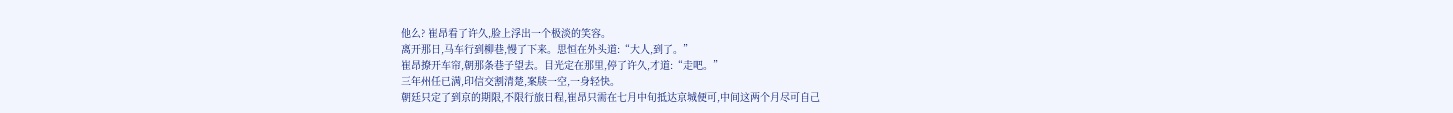他么? 崔昂看了许久,脸上浮出一个极淡的笑容。
离开那日,马车行到柳巷,慢了下来。思恒在外头道:“大人,到了。”
崔昂撩开车帘,朝那条巷子望去。目光定在那里,停了许久,才道:“走吧。”
三年州任已满,印信交割清楚,案牍一空,一身轻快。
朝廷只定了到京的期限,不限行旅日程,崔昂只需在七月中旬抵达京城便可,中间这两个月尽可自己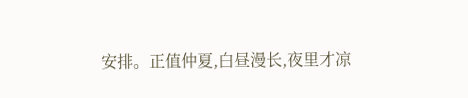安排。正值仲夏,白昼漫长,夜里才凉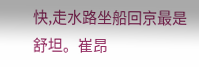快,走水路坐船回京最是舒坦。崔昂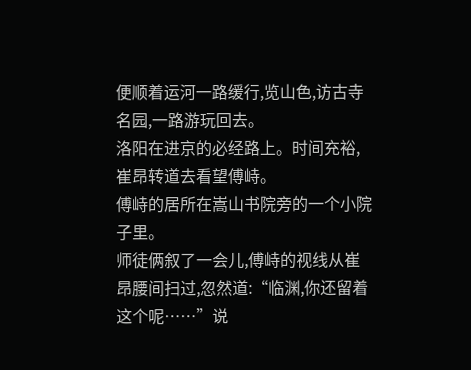便顺着运河一路缓行,览山色,访古寺名园,一路游玩回去。
洛阳在进京的必经路上。时间充裕,崔昂转道去看望傅峙。
傅峙的居所在嵩山书院旁的一个小院子里。
师徒俩叙了一会儿,傅峙的视线从崔昂腰间扫过,忽然道:“临渊,你还留着这个呢……”说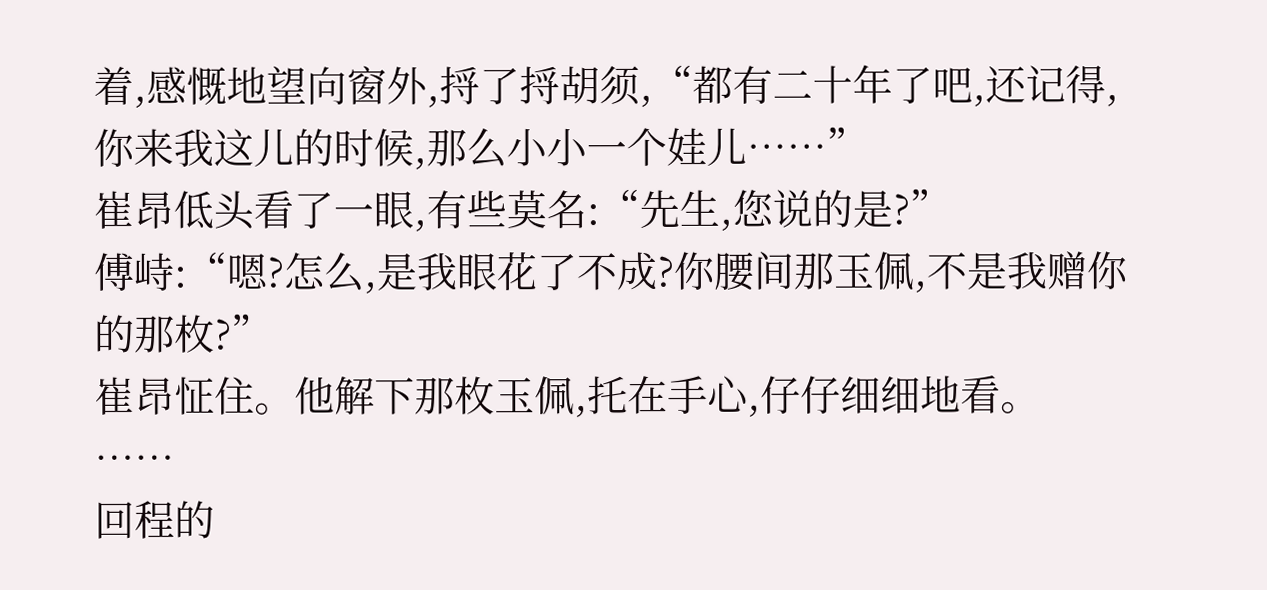着,感慨地望向窗外,捋了捋胡须,“都有二十年了吧,还记得,你来我这儿的时候,那么小小一个娃儿……”
崔昂低头看了一眼,有些莫名:“先生,您说的是?”
傅峙:“嗯?怎么,是我眼花了不成?你腰间那玉佩,不是我赠你的那枚?”
崔昂怔住。他解下那枚玉佩,托在手心,仔仔细细地看。
……
回程的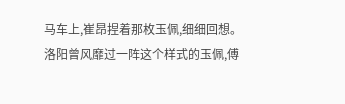马车上,崔昂捏着那枚玉佩,细细回想。
洛阳曾风靡过一阵这个样式的玉佩,傅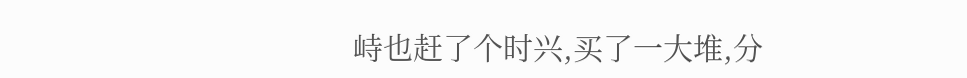峙也赶了个时兴,买了一大堆,分